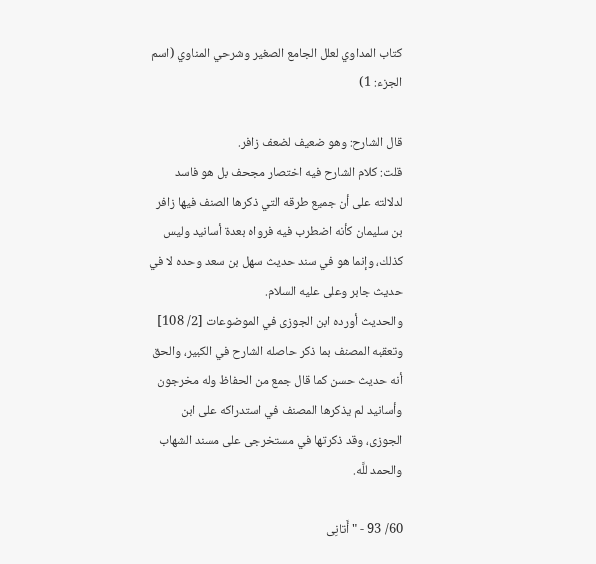كتاب المداوي لعلل الجامع الصغير وشرحي المناوي (اسم الجزء: 1)

قال الشارح: وهو ضعيف لضعف زافر.
قلت: كلام الشارح فيه اختصار مجحف بل هو فاسد لدلالته على أن جميع طرقه التي ذكرها الصنف فيها زافر بن سليمان كأنه اضطرب فيه فرواه بعدة أسانيد وليس كذلك، وإنما هو في سند حديث سهل بن سعد وحده لا في حديث جابر وعلى عليه السلام.
والحديث أورده ابن الجوزى في الموضوعات [2/ 108] وتعقبه المصنف بما ذكر حاصله الشارح في الكبير، والحق أنه حديث حسن كما قال جمع من الحفاظ وله مخرجون وأسانيد لم يذكرها المصنف في استدراكه على ابن الجوزى، وقد ذكرتها في مستخرجى على مسند الشهاب والحمد للَّه.

60/ 93 - "أَتانِى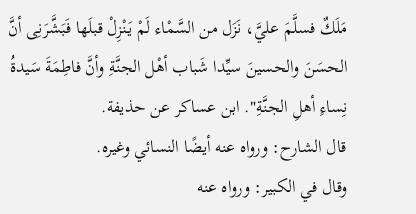مَلَكٌ فسلَّمَ عليَّ، نَزَل من السَّمْاء لَمْ يَنْزِلْ قبلَها فَبَشَّرَنِى أنَّ الحسَنَ والحسينَ سيِّدا شَباب أهْل الجنَّةِ وأنَّ فاطِمَةَ سَيدةُ نِساءِ أهلِ الجنَّةِ". ابن عساكر عن حذيفة.
قال الشارح: ورواه عنه أيضًا النسائي وغيره.
وقال في الكبير: ورواه عنه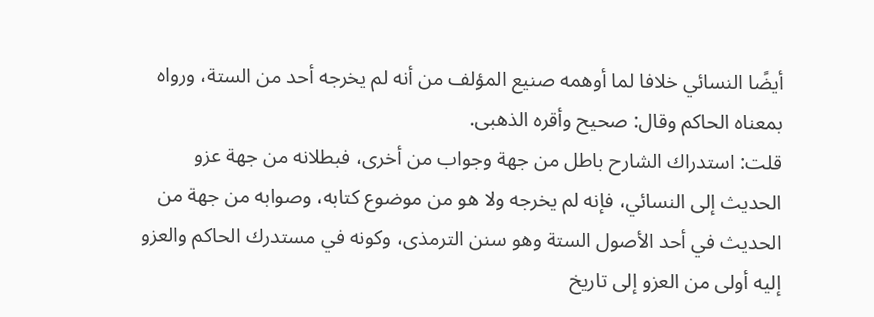أيضًا النسائي خلافا لما أوهمه صنيع المؤلف من أنه لم يخرجه أحد من الستة، ورواه بمعناه الحاكم وقال: صحيح وأقره الذهبى.
قلت: استدراك الشارح باطل من جهة وجواب من أخرى، فبطلانه من جهة عزو الحديث إلى النسائي، فإنه لم يخرجه ولا هو من موضوع كتابه، وصوابه من جهة من الحديث في أحد الأصول الستة وهو سنن الترمذى، وكونه في مستدرك الحاكم والعزو إليه أولى من العزو إلى تاريخ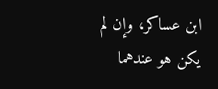ابن عساكر، وإن لم يكن هو عندهما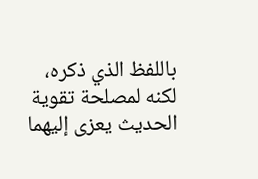باللفظ الذي ذكره، لكنه لمصلحة تقوية الحديث يعزى إليهما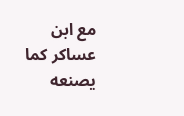مع ابن عساكر كما يصنعه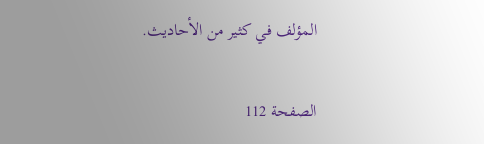المؤلف في كثير من الأحاديث.

الصفحة 112